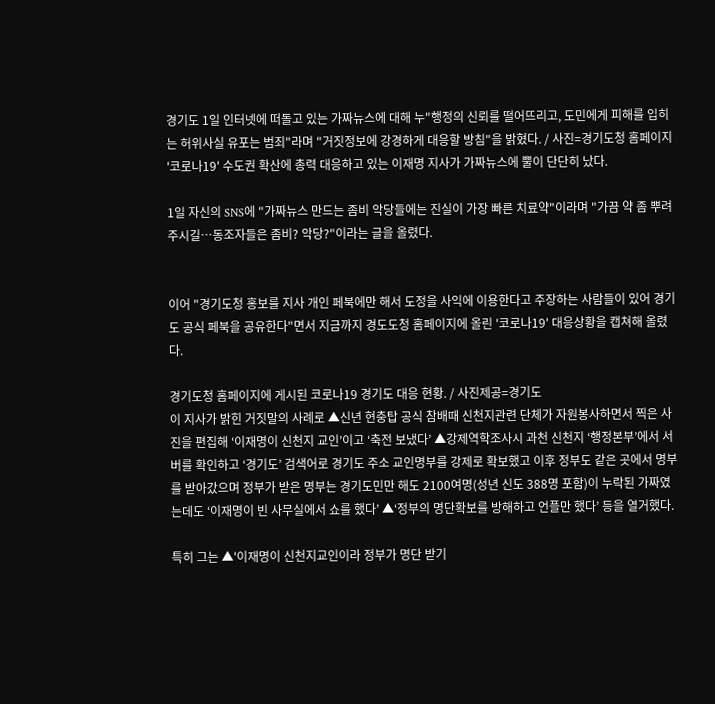경기도 1일 인터넷에 떠돌고 있는 가짜뉴스에 대해 누"행정의 신뢰를 떨어뜨리고, 도민에게 피해를 입히는 허위사실 유포는 범죄"라며 "거짓정보에 강경하게 대응할 방침"을 밝혔다. / 사진=경기도청 홈페이지
'코로나19' 수도권 확산에 총력 대응하고 있는 이재명 지사가 가짜뉴스에 뿔이 단단히 났다.

1일 자신의 SNS에 "가짜뉴스 만드는 좀비 악당들에는 진실이 가장 빠른 치료약"이라며 "가끔 약 좀 뿌려주시길…동조자들은 좀비? 악당?"이라는 글을 올렸다.


이어 "경기도청 홍보를 지사 개인 페북에만 해서 도정을 사익에 이용한다고 주장하는 사람들이 있어 경기도 공식 페북을 공유한다"면서 지금까지 경도도청 홈페이지에 올린 '코로나19' 대응상황을 캡쳐해 올렸다.

경기도청 홈페이지에 게시된 코로나19 경기도 대응 현황. / 사진제공=경기도
이 지사가 밝힌 거짓말의 사례로 ▲신년 현충탑 공식 참배때 신천지관련 단체가 자원봉사하면서 찍은 사진을 편집해 ‘이재명이 신천지 교인’이고 ‘축전 보냈다’ ▲강제역학조사시 과천 신천지 ‘행정본부’에서 서버를 확인하고 ‘경기도’ 검색어로 경기도 주소 교인명부를 강제로 확보했고 이후 정부도 같은 곳에서 명부를 받아갔으며 정부가 받은 명부는 경기도민만 해도 2100여명(성년 신도 388명 포함)이 누락된 가짜였는데도 ‘이재명이 빈 사무실에서 쇼를 했다’ ▲‘정부의 명단확보를 방해하고 언플만 했다’ 등을 열거했다.

특히 그는 ▲'이재명이 신천지교인이라 정부가 명단 받기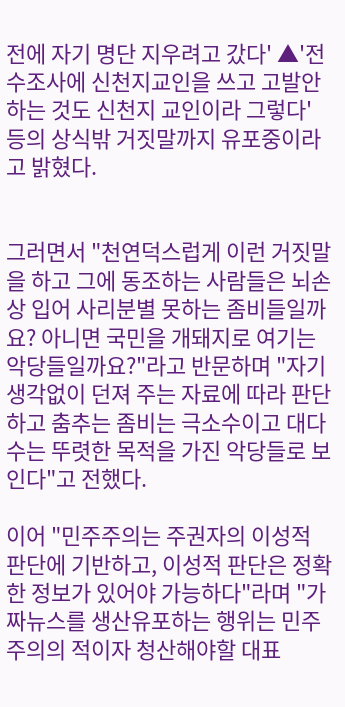전에 자기 명단 지우려고 갔다' ▲'전수조사에 신천지교인을 쓰고 고발안하는 것도 신천지 교인이라 그렇다' 등의 상식밖 거짓말까지 유포중이라고 밝혔다.


그러면서 "천연덕스럽게 이런 거짓말을 하고 그에 동조하는 사람들은 뇌손상 입어 사리분별 못하는 좀비들일까요? 아니면 국민을 개돼지로 여기는 악당들일까요?"라고 반문하며 "자기 생각없이 던져 주는 자료에 따라 판단하고 춤추는 좀비는 극소수이고 대다수는 뚜렷한 목적을 가진 악당들로 보인다"고 전했다.

이어 "민주주의는 주권자의 이성적 판단에 기반하고, 이성적 판단은 정확한 정보가 있어야 가능하다"라며 "가짜뉴스를 생산유포하는 행위는 민주주의의 적이자 청산해야할 대표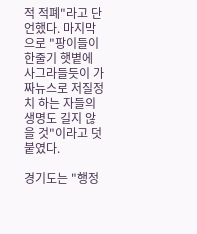적 적폐"라고 단언했다. 마지막으로 "팡이들이 한줄기 햇볕에 사그라들듯이 가짜뉴스로 저질정치 하는 자들의 생명도 길지 않을 것"이라고 덧붙였다.

경기도는 "행정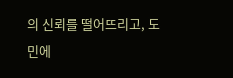의 신뢰를 떨어뜨리고, 도민에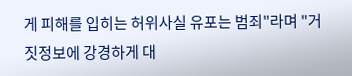게 피해를 입히는 허위사실 유포는 범죄"라며 "거짓정보에 강경하게 대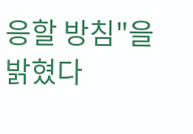응할 방침"을 밝혔다